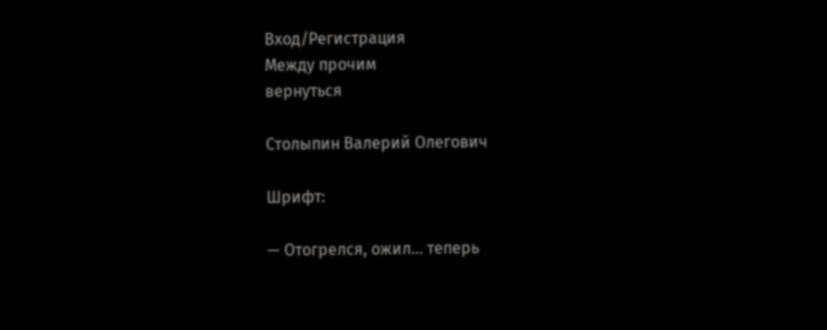Вход/Регистрация
Между прочим
вернуться

Столыпин Валерий Олегович

Шрифт:

— Отогрелся, ожил… теперь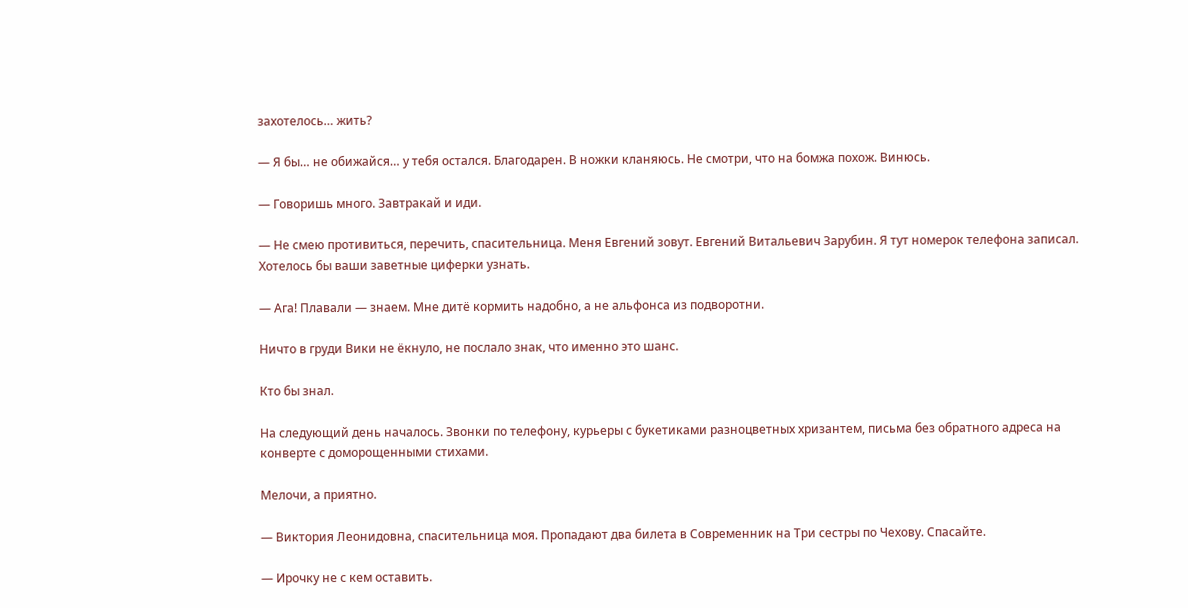захотелось… жить?

— Я бы… не обижайся… у тебя остался. Благодарен. В ножки кланяюсь. Не смотри, что на бомжа похож. Винюсь.

— Говоришь много. Завтракай и иди.

— Не смею противиться, перечить, спасительница. Меня Евгений зовут. Евгений Витальевич Зарубин. Я тут номерок телефона записал. Хотелось бы ваши заветные циферки узнать.

— Ага! Плавали — знаем. Мне дитё кормить надобно, а не альфонса из подворотни.

Ничто в груди Вики не ёкнуло, не послало знак, что именно это шанс.

Кто бы знал.

На следующий день началось. Звонки по телефону, курьеры с букетиками разноцветных хризантем, письма без обратного адреса на конверте с доморощенными стихами.

Мелочи, а приятно.

— Виктория Леонидовна, спасительница моя. Пропадают два билета в Современник на Три сестры по Чехову. Спасайте.

— Ирочку не с кем оставить.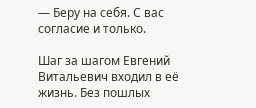— Беру на себя. С вас согласие и только.

Шаг за шагом Евгений Витальевич входил в её жизнь. Без пошлых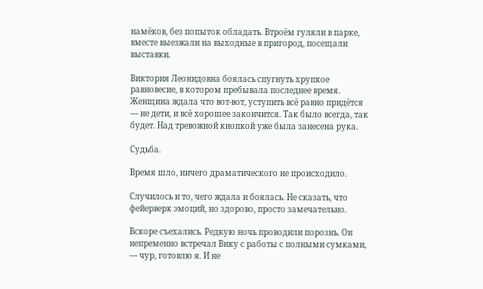намёков, без попыток обладать. Втроём гуляли в парке, вместе выезжали на выходные в пригород, посещали выставки.

Виктория Леонидовна боялась спугнуть хрупкое равновесие, в котором пребывала последнее время. Женщина ждала что вот-вот, уступить всё равно придётся — не дети, и всё хорошее закончится. Так было всегда, так будет. Над тревожной кнопкой уже была занесена рука.

Судьба.

Время шло, ничего драматического не происходило.

Случилось и то, чего ждала и боялась. Не сказать, что фейерверк эмоций, но здорово, просто замечательно.

Вскоре съехались. Редкую ночь проводили порознь. Он непременно встречал Вику с работы с полными сумками, — чур, готовлю я. И не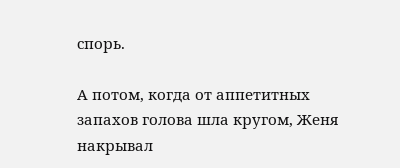спорь.

А потом, когда от аппетитных запахов голова шла кругом, Женя накрывал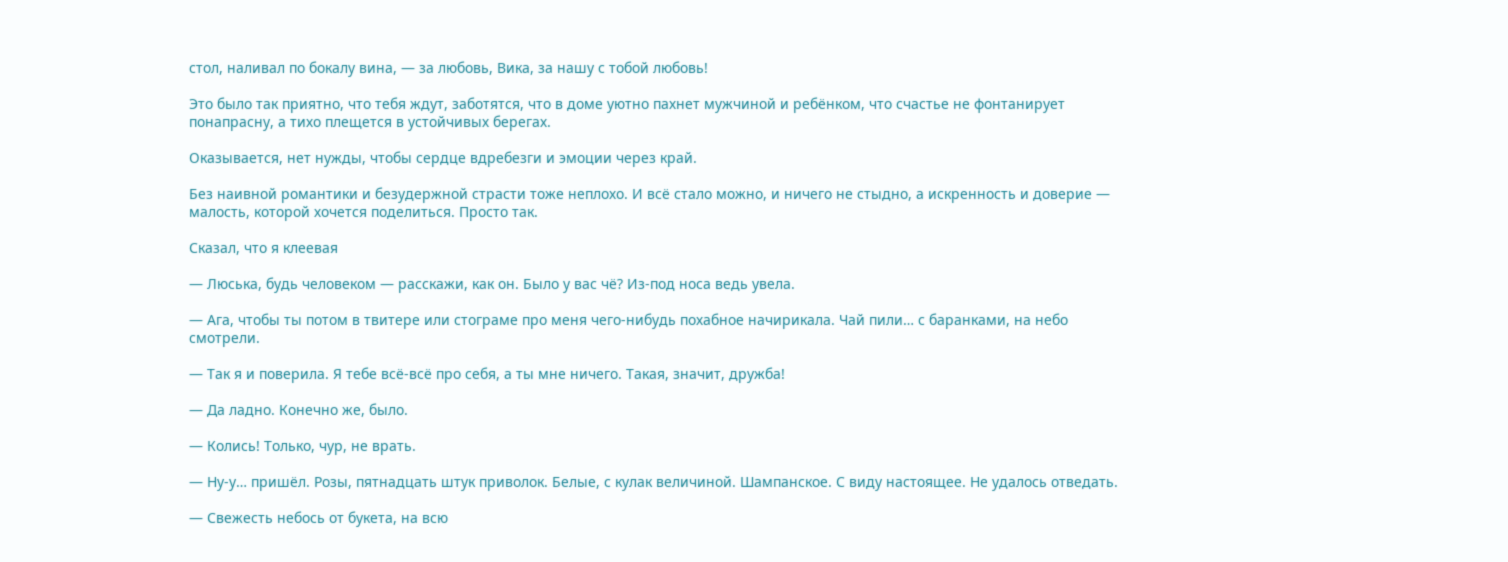стол, наливал по бокалу вина, — за любовь, Вика, за нашу с тобой любовь!

Это было так приятно, что тебя ждут, заботятся, что в доме уютно пахнет мужчиной и ребёнком, что счастье не фонтанирует понапрасну, а тихо плещется в устойчивых берегах.

Оказывается, нет нужды, чтобы сердце вдребезги и эмоции через край.

Без наивной романтики и безудержной страсти тоже неплохо. И всё стало можно, и ничего не стыдно, а искренность и доверие — малость, которой хочется поделиться. Просто так.

Сказал, что я клеевая

— Люська, будь человеком — расскажи, как он. Было у вас чё? Из-под носа ведь увела.

— Ага, чтобы ты потом в твитере или стограме про меня чего-нибудь похабное начирикала. Чай пили… с баранками, на небо смотрели.

— Так я и поверила. Я тебе всё-всё про себя, а ты мне ничего. Такая, значит, дружба!

— Да ладно. Конечно же, было.

— Колись! Только, чур, не врать.

— Ну-у… пришёл. Розы, пятнадцать штук приволок. Белые, с кулак величиной. Шампанское. С виду настоящее. Не удалось отведать.

— Свежесть небось от букета, на всю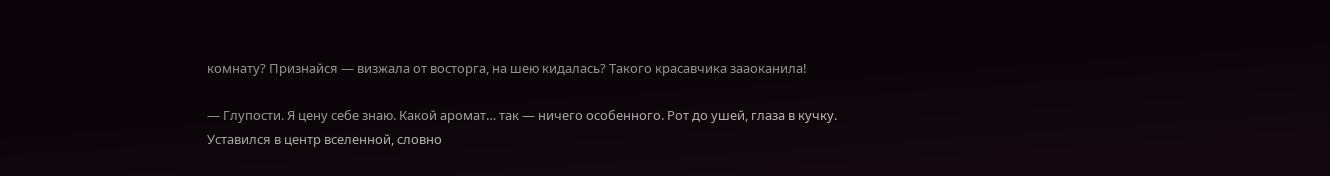комнату? Признайся — визжала от восторга, на шею кидалась? Такого красавчика зааоканила!

— Глупости. Я цену себе знаю. Какой аромат… так — ничего особенного. Рот до ушей, глаза в кучку. Уставился в центр вселенной, словно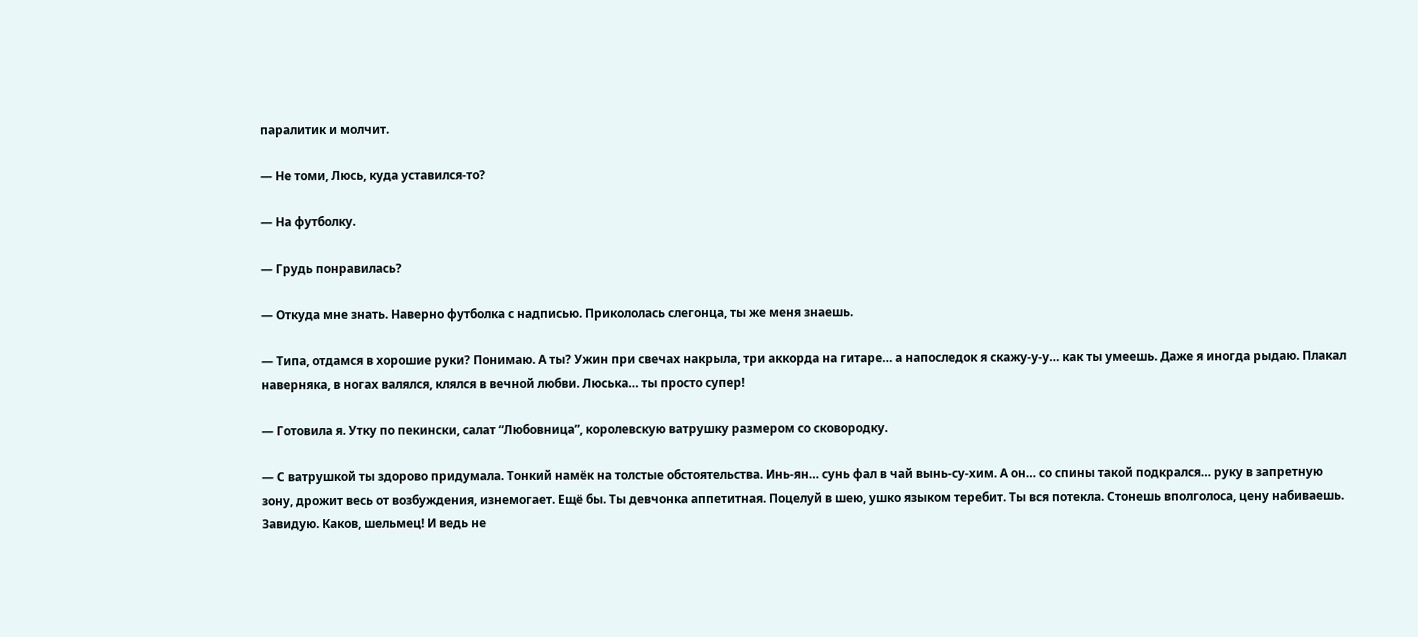паралитик и молчит.

— Не томи, Люсь, куда уставился-то?

— На футболку.

— Грудь понравилась?

— Откуда мне знать. Наверно футболка с надписью. Прикололась слегонца, ты же меня знаешь.

— Типа, отдамся в хорошие руки? Понимаю. А ты? Ужин при свечах накрыла, три аккорда на гитаре… а напоследок я скажу-у-у… как ты умеешь. Даже я иногда рыдаю. Плакал наверняка, в ногах валялся, клялся в вечной любви. Люська… ты просто супер!

— Готовила я. Утку по пекински, салат “Любовница”, королевскую ватрушку размером со сковородку.

— С ватрушкой ты здорово придумала. Тонкий намёк на толстые обстоятельства. Инь-ян… сунь фал в чай вынь-су-хим. А он… со спины такой подкрался… руку в запретную зону, дрожит весь от возбуждения, изнемогает. Ещё бы. Ты девчонка аппетитная. Поцелуй в шею, ушко языком теребит. Ты вся потекла. Стонешь вполголоса, цену набиваешь. Завидую. Каков, шельмец! И ведь не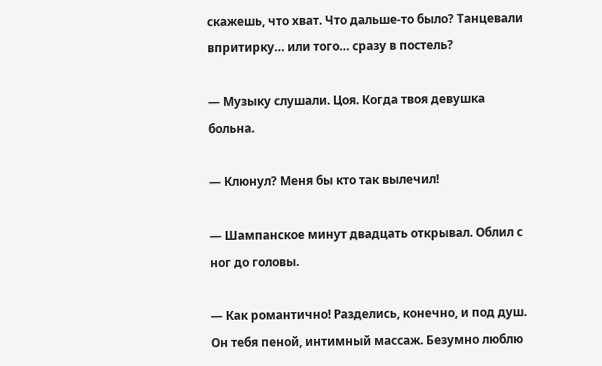скажешь, что хват. Что дальше-то было? Танцевали впритирку… или того… сразу в постель?

— Музыку слушали. Цоя. Когда твоя девушка больна.

— Клюнул? Меня бы кто так вылечил!

— Шампанское минут двадцать открывал. Облил с ног до головы.

— Как романтично! Разделись, конечно, и под душ. Он тебя пеной, интимный массаж. Безумно люблю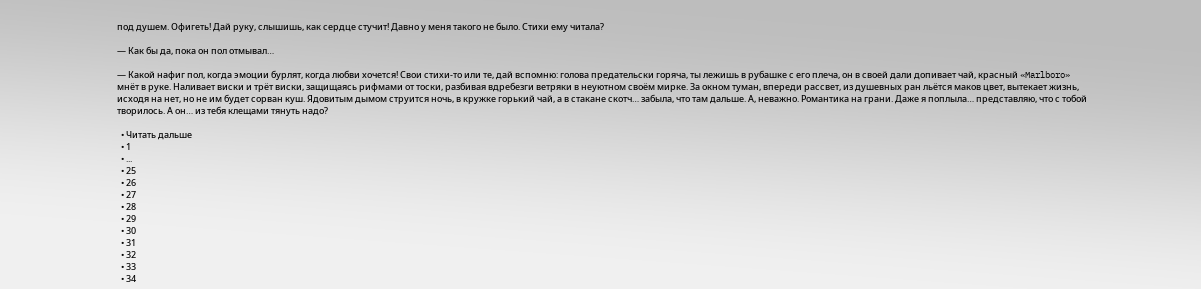под душем. Офигеть! Дай руку, слышишь, как сердце стучит! Давно у меня такого не было. Стихи ему читала?

— Как бы да, пока он пол отмывал…

— Какой нафиг пол, когда эмоции бурлят, когда любви хочется! Свои стихи-то или те, дай вспомню: голова предательски горяча, ты лежишь в рубашке с его плеча, он в своей дали допивает чай, красный «Marlboro» мнёт в руке. Наливает виски и трёт виски, защищаясь рифмами от тоски, разбивая вдребезги ветряки в неуютном своём мирке. За окном туман, впереди рассвет, из душевных ран льётся маков цвет, вытекает жизнь, исходя на нет, но не им будет сорван куш. Ядовитым дымом струится ночь, в кружке горький чай, а в стакане скотч… забыла, что там дальше. А, неважно. Романтика на грани. Даже я поплыла… представляю, что с тобой творилось. А он… из тебя клещами тянуть надо?

  • Читать дальше
  • 1
  • ...
  • 25
  • 26
  • 27
  • 28
  • 29
  • 30
  • 31
  • 32
  • 33
  • 34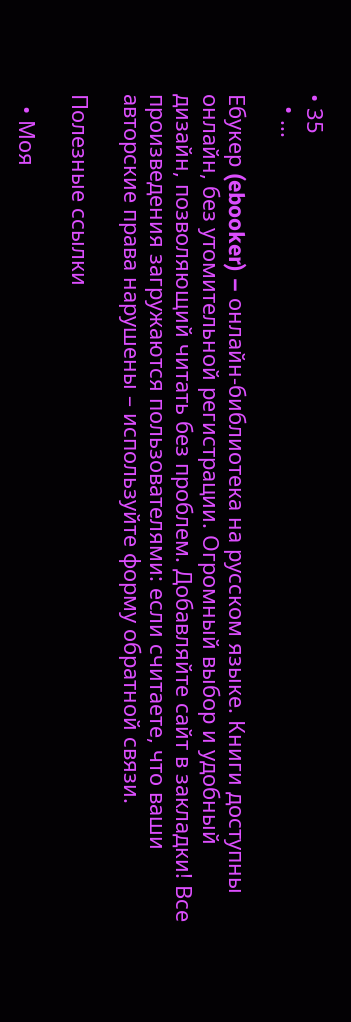• 35
  • ...

Ебукер (ebooker) – онлайн-библиотека на русском языке. Книги доступны онлайн, без утомительной регистрации. Огромный выбор и удобный дизайн, позволяющий читать без проблем. Добавляйте сайт в закладки! Все произведения загружаются пользователями: если считаете, что ваши авторские права нарушены – используйте форму обратной связи.

Полезные ссылки

  • Моя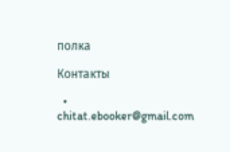полка

Контакты

  • chitat.ebooker@gmail.com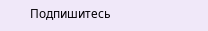Подпишитесь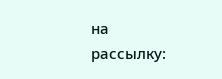на рассылку: